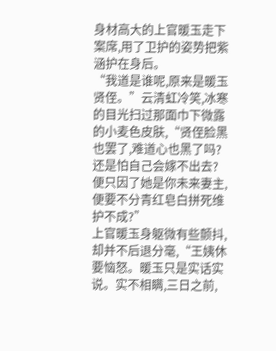身材高大的上官暖玉走下案席,用了卫护的姿势把紫涵护在身后。
“我道是谁呢,原来是暖玉贤侄。”云清虹冷笑,冰寒的目光扫过那面巾下微露的小麦色皮肤,“贤侄脸黑也罢了,难道心也黑了吗?还是怕自己会嫁不出去?便只因了她是你未来妻主,便要不分青红皂白拼死维护不成?”
上官暖玉身躯微有些颤抖,却并不后退分毫,“王姨休要恼怒。暖玉只是实话实说。实不相瞒,三日之前,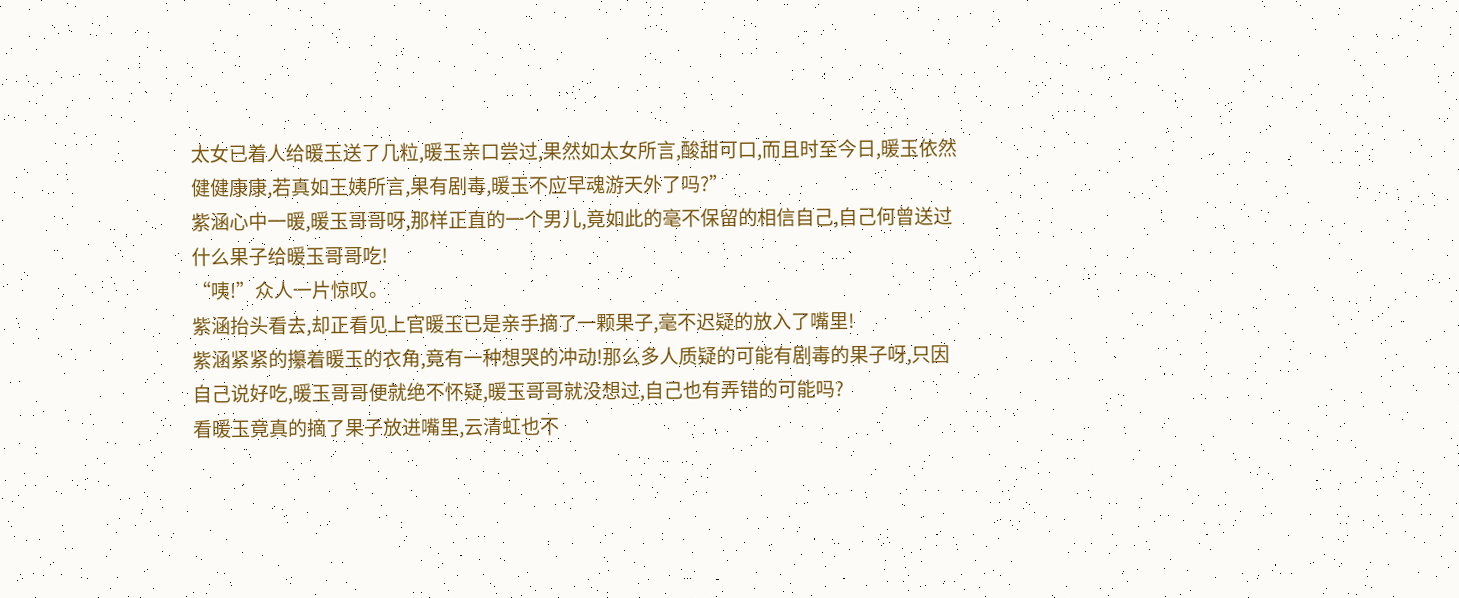太女已着人给暖玉送了几粒,暖玉亲口尝过,果然如太女所言,酸甜可口,而且时至今日,暖玉依然健健康康,若真如王姨所言,果有剧毒,暖玉不应早魂游天外了吗?”
紫涵心中一暖,暖玉哥哥呀,那样正直的一个男儿,竟如此的毫不保留的相信自己,自己何曾送过什么果子给暖玉哥哥吃!
“咦!”众人一片惊叹。
紫涵抬头看去,却正看见上官暖玉已是亲手摘了一颗果子,毫不迟疑的放入了嘴里!
紫涵紧紧的攥着暖玉的衣角,竟有一种想哭的冲动!那么多人质疑的可能有剧毒的果子呀,只因自己说好吃,暖玉哥哥便就绝不怀疑,暖玉哥哥就没想过,自己也有弄错的可能吗?
看暖玉竟真的摘了果子放进嘴里,云清虹也不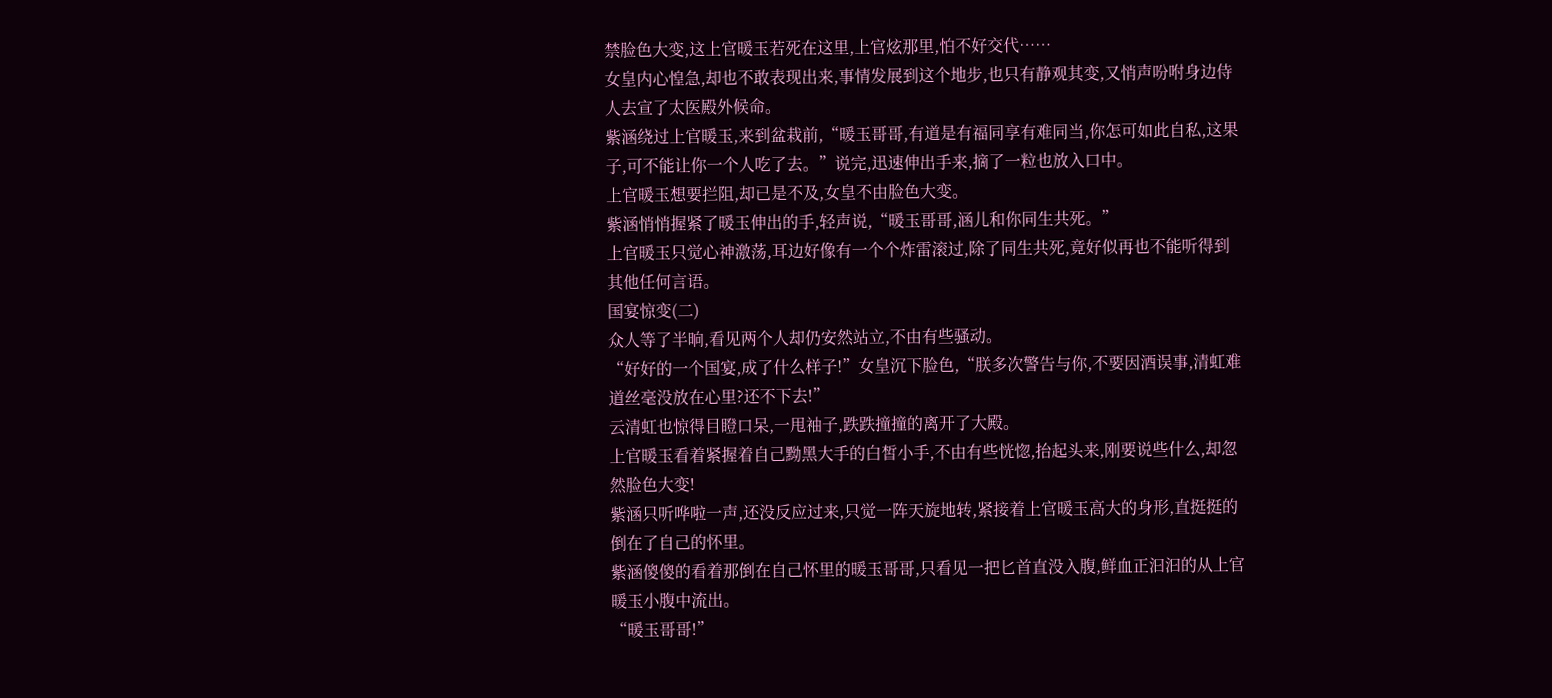禁脸色大变,这上官暖玉若死在这里,上官炫那里,怕不好交代……
女皇内心惶急,却也不敢表现出来,事情发展到这个地步,也只有静观其变,又悄声吩咐身边侍人去宣了太医殿外候命。
紫涵绕过上官暖玉,来到盆栽前,“暖玉哥哥,有道是有福同享有难同当,你怎可如此自私,这果子,可不能让你一个人吃了去。”说完,迅速伸出手来,摘了一粒也放入口中。
上官暖玉想要拦阻,却已是不及,女皇不由脸色大变。
紫涵悄悄握紧了暖玉伸出的手,轻声说,“暖玉哥哥,涵儿和你同生共死。”
上官暖玉只觉心神激荡,耳边好像有一个个炸雷滚过,除了同生共死,竟好似再也不能听得到其他任何言语。
国宴惊变(二)
众人等了半晌,看见两个人却仍安然站立,不由有些骚动。
“好好的一个国宴,成了什么样子!”女皇沉下脸色,“朕多次警告与你,不要因酒误事,清虹难道丝毫没放在心里?还不下去!”
云清虹也惊得目瞪口呆,一甩袖子,跌跌撞撞的离开了大殿。
上官暖玉看着紧握着自己黝黑大手的白皙小手,不由有些恍惚,抬起头来,刚要说些什么,却忽然脸色大变!
紫涵只听哗啦一声,还没反应过来,只觉一阵天旋地转,紧接着上官暖玉高大的身形,直挺挺的倒在了自己的怀里。
紫涵傻傻的看着那倒在自己怀里的暖玉哥哥,只看见一把匕首直没入腹,鲜血正汩汩的从上官暖玉小腹中流出。
“暖玉哥哥!”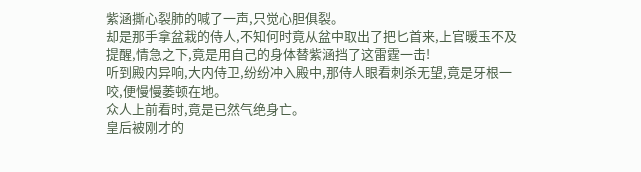紫涵撕心裂肺的喊了一声,只觉心胆俱裂。
却是那手拿盆栽的侍人,不知何时竟从盆中取出了把匕首来,上官暖玉不及提醒,情急之下,竟是用自己的身体替紫涵挡了这雷霆一击!
听到殿内异响,大内侍卫,纷纷冲入殿中,那侍人眼看刺杀无望,竟是牙根一咬,便慢慢萎顿在地。
众人上前看时,竟是已然气绝身亡。
皇后被刚才的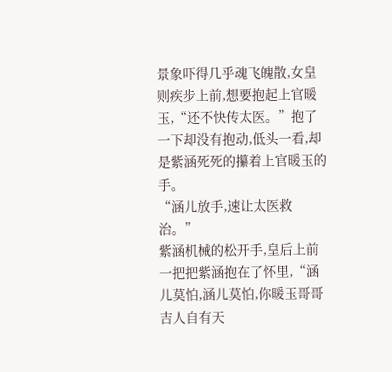景象吓得几乎魂飞魄散,女皇则疾步上前,想要抱起上官暖玉,“还不快传太医。”抱了一下却没有抱动,低头一看,却是紫涵死死的攥着上官暖玉的手。
“涵儿放手,速让太医救治。”
紫涵机械的松开手,皇后上前一把把紫涵抱在了怀里,“涵儿莫怕,涵儿莫怕,你暖玉哥哥吉人自有天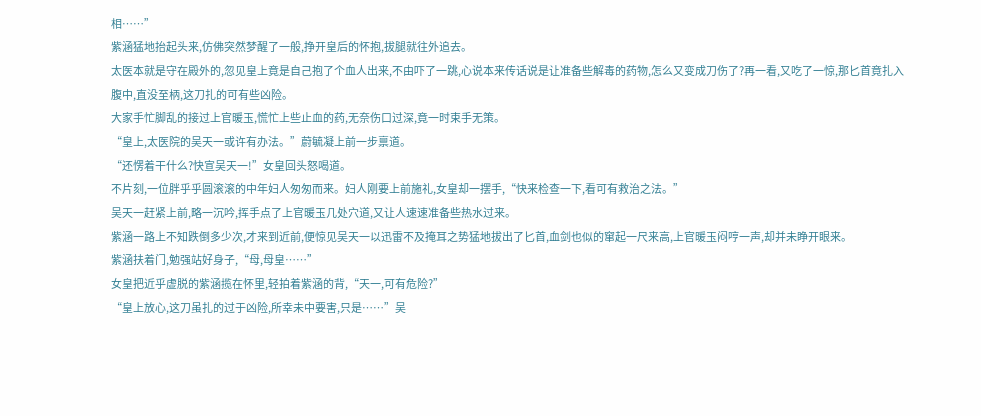相……”
紫涵猛地抬起头来,仿佛突然梦醒了一般,挣开皇后的怀抱,拔腿就往外追去。
太医本就是守在殿外的,忽见皇上竟是自己抱了个血人出来,不由吓了一跳,心说本来传话说是让准备些解毒的药物,怎么又变成刀伤了?再一看,又吃了一惊,那匕首竟扎入腹中,直没至柄,这刀扎的可有些凶险。
大家手忙脚乱的接过上官暖玉,慌忙上些止血的药,无奈伤口过深,竟一时束手无策。
“皇上,太医院的吴天一或许有办法。”蔚毓凝上前一步禀道。
“还愣着干什么?快宣吴天一!”女皇回头怒喝道。
不片刻,一位胖乎乎圆滚滚的中年妇人匆匆而来。妇人刚要上前施礼,女皇却一摆手,“快来检查一下,看可有救治之法。”
吴天一赶紧上前,略一沉吟,挥手点了上官暖玉几处穴道,又让人速速准备些热水过来。
紫涵一路上不知跌倒多少次,才来到近前,便惊见吴天一以迅雷不及掩耳之势猛地拔出了匕首,血剑也似的窜起一尺来高,上官暖玉闷哼一声,却并未睁开眼来。
紫涵扶着门,勉强站好身子,“母,母皇……”
女皇把近乎虚脱的紫涵揽在怀里,轻拍着紫涵的背,“天一,可有危险?”
“皇上放心,这刀虽扎的过于凶险,所幸未中要害,只是……”吴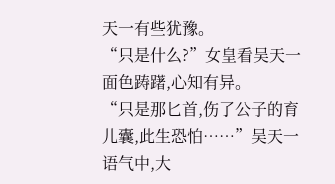天一有些犹豫。
“只是什么?”女皇看吴天一面色踌躇,心知有异。
“只是那匕首,伤了公子的育儿囊,此生恐怕……”吴天一语气中,大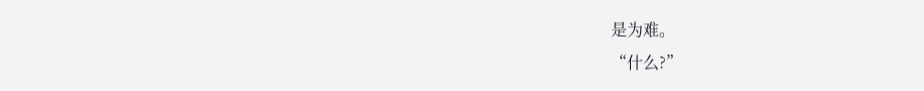是为难。
“什么?”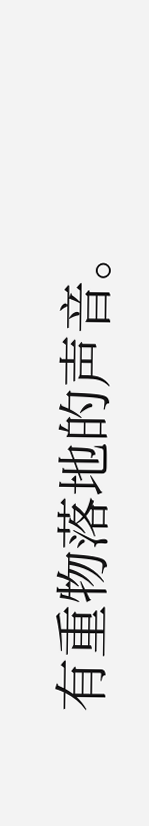有重物落地的声音。